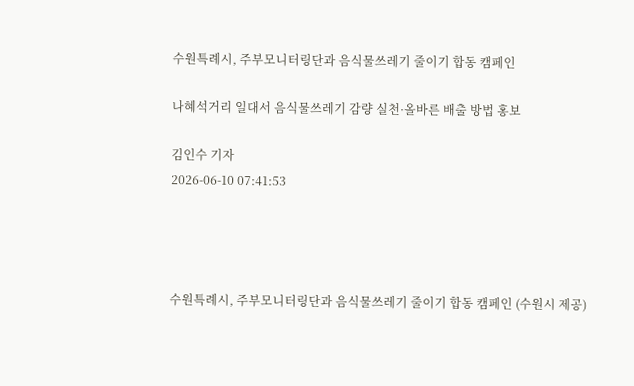수원특례시, 주부모니터링단과 음식물쓰레기 줄이기 합동 캠페인

나혜석거리 일대서 음식물쓰레기 감량 실천·올바른 배출 방법 홍보

김인수 기자
2026-06-10 07:41:53




수원특례시, 주부모니터링단과 음식물쓰레기 줄이기 합동 캠페인 (수원시 제공)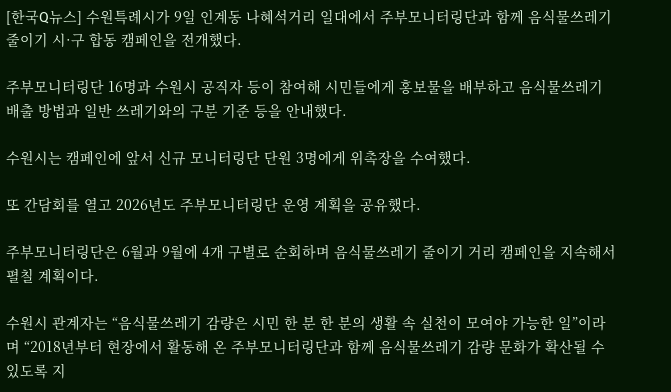[한국Q뉴스] 수원특례시가 9일 인계동 나혜석거리 일대에서 주부모니터링단과 함께 음식물쓰레기 줄이기 시·구 합동 캠페인을 전개했다.

주부모니터링단 16명과 수원시 공직자 등이 참여해 시민들에게 홍보물을 배부하고 음식물쓰레기 배출 방법과 일반 쓰레기와의 구분 기준 등을 안내했다.

수원시는 캠페인에 앞서 신규 모니터링단 단원 3명에게 위촉장을 수여했다.

또 간담회를 열고 2026년도 주부모니터링단 운영 계획을 공유했다.

주부모니터링단은 6월과 9월에 4개 구별로 순회하며 음식물쓰레기 줄이기 거리 캠페인을 지속해서 펼칠 계획이다.

수원시 관계자는 “음식물쓰레기 감량은 시민 한 분 한 분의 생활 속 실천이 모여야 가능한 일”이라며 “2018년부터 현장에서 활동해 온 주부모니터링단과 함께 음식물쓰레기 감량 문화가 확산될 수 있도록 지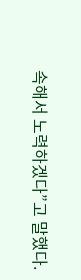속해서 노력하겠다”고 말했다.